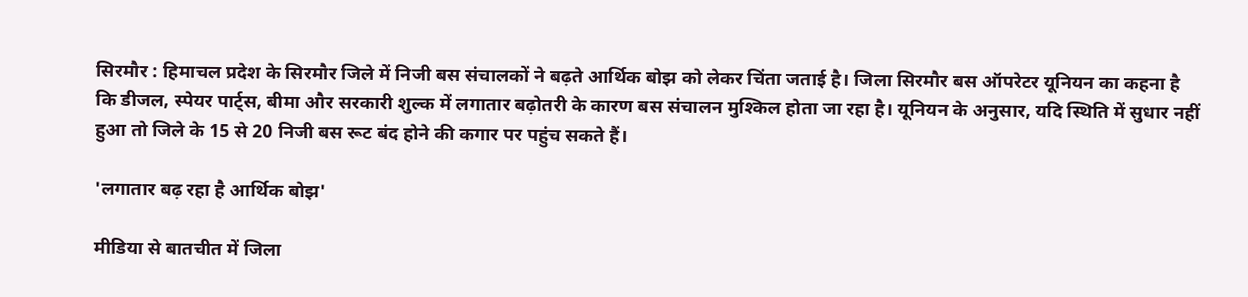सिरमौर : हिमाचल प्रदेश के सिरमौर जिले में निजी बस संचालकों ने बढ़ते आर्थिक बोझ को लेकर चिंता जताई है। जिला सिरमौर बस ऑपरेटर यूनियन का कहना है कि डीजल, स्पेयर पार्ट्स, बीमा और सरकारी शुल्क में लगातार बढ़ोतरी के कारण बस संचालन मुश्किल होता जा रहा है। यूनियन के अनुसार, यदि स्थिति में सुधार नहीं हुआ तो जिले के 15 से 20 निजी बस रूट बंद होने की कगार पर पहुंच सकते हैं।

'लगातार बढ़ रहा है आर्थिक बोझ'

मीडिया से बातचीत में जिला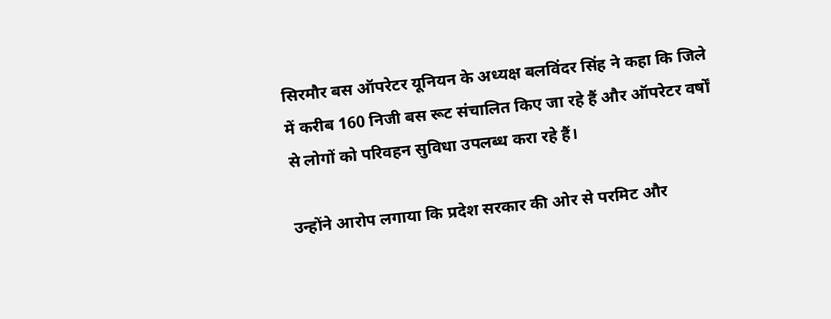सिरमौर बस ऑपरेटर यूनियन के अध्यक्ष बलविंदर सिंह ने कहा कि जिले में करीब 160 निजी बस रूट संचालित किए जा रहे हैं और ऑपरेटर वर्षों से लोगों को परिवहन सुविधा उपलब्ध करा रहे हैं।

उन्होंने आरोप लगाया कि प्रदेश सरकार की ओर से परमिट और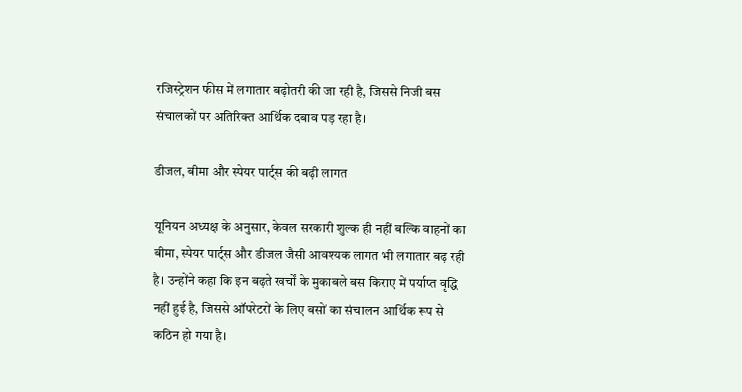रजिस्ट्रेशन फीस में लगातार बढ़ोतरी की जा रही है, जिससे निजी बस संचालकों पर अतिरिक्त आर्थिक दबाव पड़ रहा है।

डीजल, बीमा और स्पेयर पार्ट्स की बढ़ी लागत

यूनियन अध्यक्ष के अनुसार, केवल सरकारी शुल्क ही नहीं बल्कि वाहनों का बीमा, स्पेयर पार्ट्स और डीजल जैसी आवश्यक लागत भी लगातार बढ़ रही है। उन्होंने कहा कि इन बढ़ते खर्चों के मुकाबले बस किराए में पर्याप्त वृद्धि नहीं हुई है, जिससे ऑपरेटरों के लिए बसों का संचालन आर्थिक रूप से कठिन हो गया है।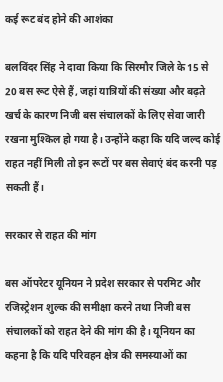कई रूट बंद होने की आशंका

बलविंदर सिंह ने दावा किया कि सिरमौर जिले के 15 से 20 बस रूट ऐसे हैं, जहां यात्रियों की संख्या और बढ़ते खर्च के कारण निजी बस संचालकों के लिए सेवा जारी रखना मुश्किल हो गया है। उन्होंने कहा कि यदि जल्द कोई राहत नहीं मिली तो इन रूटों पर बस सेवाएं बंद करनी पड़ सकती हैं।

सरकार से राहत की मांग

बस ऑपरेटर यूनियन ने प्रदेश सरकार से परमिट और रजिस्ट्रेशन शुल्क की समीक्षा करने तथा निजी बस संचालकों को राहत देने की मांग की है। यूनियन का कहना है कि यदि परिवहन क्षेत्र की समस्याओं का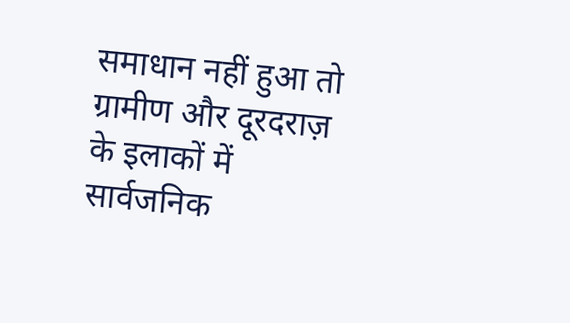समाधान नहीं हुआ तो ग्रामीण और दूरदराज़ के इलाकों में सार्वजनिक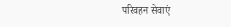परिवहन सेवाएं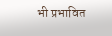भी प्रभावित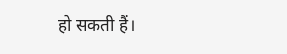हो सकती हैं।